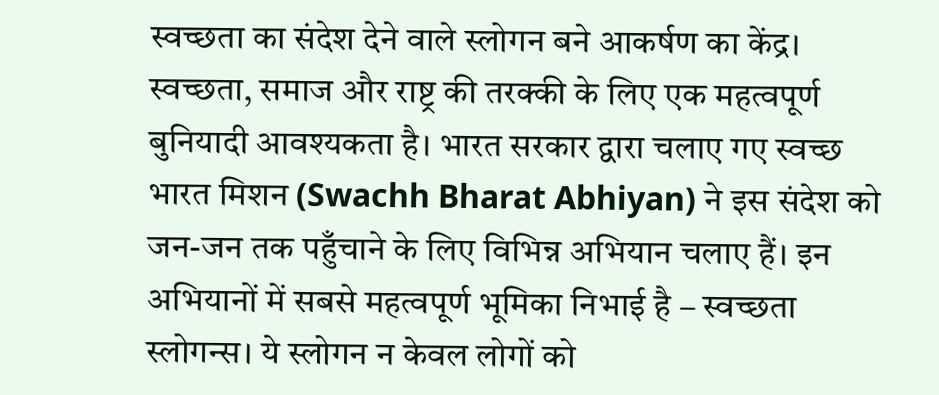स्वच्छता का संदेश देने वाले स्लोगन बने आकर्षण का केंद्र।
स्वच्छता, समाज और राष्ट्र की तरक्की के लिए एक महत्वपूर्ण बुनियादी आवश्यकता है। भारत सरकार द्वारा चलाए गए स्वच्छ भारत मिशन (Swachh Bharat Abhiyan) ने इस संदेश को जन-जन तक पहुँचाने के लिए विभिन्न अभियान चलाए हैं। इन अभियानों में सबसे महत्वपूर्ण भूमिका निभाई है – स्वच्छता स्लोगन्स। ये स्लोगन न केवल लोगों को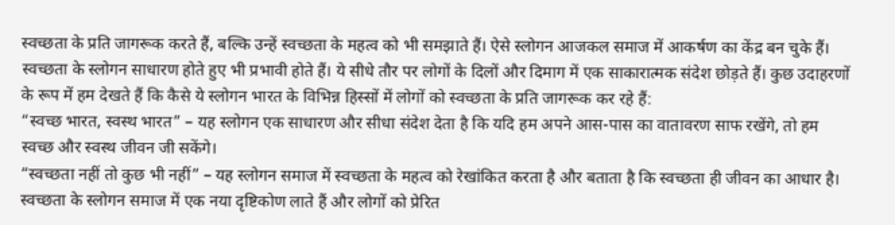स्वच्छता के प्रति जागरूक करते हैं, बल्कि उन्हें स्वच्छता के महत्व को भी समझाते हैं। ऐसे स्लोगन आजकल समाज में आकर्षण का केंद्र बन चुके हैं। स्वच्छता के स्लोगन साधारण होते हुए भी प्रभावी होते हैं। ये सीधे तौर पर लोगों के दिलों और दिमाग में एक साकारात्मक संदेश छोड़ते हैं। कुछ उदाहरणों के रूप में हम देखते हैं कि कैसे ये स्लोगन भारत के विभिन्न हिस्सों में लोगों को स्वच्छता के प्रति जागरूक कर रहे हैं:
“स्वच्छ भारत, स्वस्थ भारत” – यह स्लोगन एक साधारण और सीधा संदेश देता है कि यदि हम अपने आस-पास का वातावरण साफ रखेंगे, तो हम स्वच्छ और स्वस्थ जीवन जी सकेंगे।
“स्वच्छता नहीं तो कुछ भी नहीं” – यह स्लोगन समाज में स्वच्छता के महत्व को रेखांकित करता है और बताता है कि स्वच्छता ही जीवन का आधार है।
स्वच्छता के स्लोगन समाज में एक नया दृष्टिकोण लाते हैं और लोगों को प्रेरित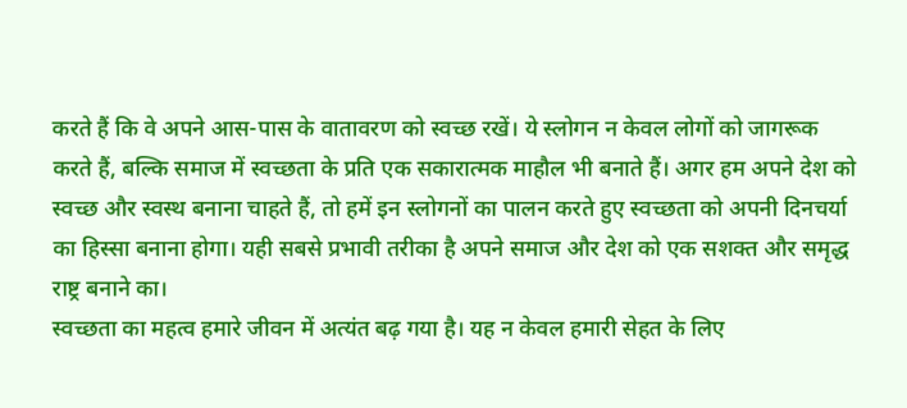करते हैं कि वे अपने आस-पास के वातावरण को स्वच्छ रखें। ये स्लोगन न केवल लोगों को जागरूक करते हैं, बल्कि समाज में स्वच्छता के प्रति एक सकारात्मक माहौल भी बनाते हैं। अगर हम अपने देश को स्वच्छ और स्वस्थ बनाना चाहते हैं, तो हमें इन स्लोगनों का पालन करते हुए स्वच्छता को अपनी दिनचर्या का हिस्सा बनाना होगा। यही सबसे प्रभावी तरीका है अपने समाज और देश को एक सशक्त और समृद्ध राष्ट्र बनाने का।
स्वच्छता का महत्व हमारे जीवन में अत्यंत बढ़ गया है। यह न केवल हमारी सेहत के लिए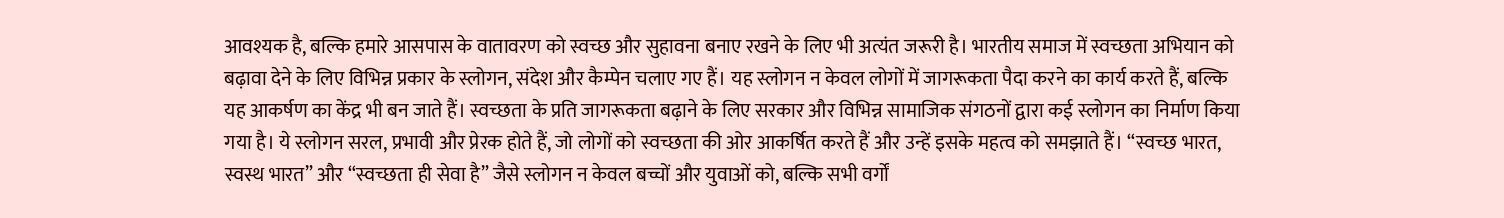आवश्यक है, बल्कि हमारे आसपास के वातावरण को स्वच्छ और सुहावना बनाए रखने के लिए भी अत्यंत जरूरी है। भारतीय समाज में स्वच्छता अभियान को बढ़ावा देने के लिए विभिन्न प्रकार के स्लोगन, संदेश और कैम्पेन चलाए गए हैं। यह स्लोगन न केवल लोगों में जागरूकता पैदा करने का कार्य करते हैं, बल्कि यह आकर्षण का केंद्र भी बन जाते हैं। स्वच्छता के प्रति जागरूकता बढ़ाने के लिए सरकार और विभिन्न सामाजिक संगठनों द्वारा कई स्लोगन का निर्माण किया गया है। ये स्लोगन सरल, प्रभावी और प्रेरक होते हैं, जो लोगों को स्वच्छता की ओर आकर्षित करते हैं और उन्हें इसके महत्व को समझाते हैं। “स्वच्छ भारत, स्वस्थ भारत” और “स्वच्छता ही सेवा है” जैसे स्लोगन न केवल बच्चों और युवाओं को, बल्कि सभी वर्गों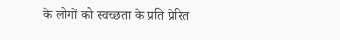के लोगों को स्वच्छता के प्रति प्रेरित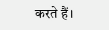करते हैं।